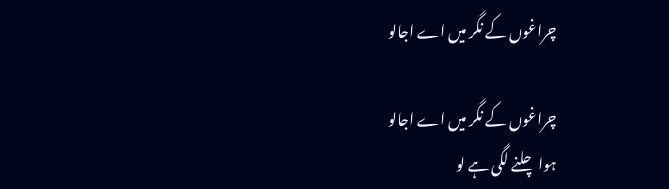چراغوں کے نگر میں اے اجالو

چراغوں کے نگر میں اے اجالو
ہوا چلنے لگی ہے لو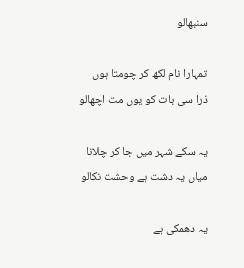سنبھالو

تمہارا نام لکھ کر چومتا ہوں
ذرا سی بات کو یوں مت اچھالو

یہ سکے شہر میں جا کر چلانا
میاں یہ دشت ہے وحشت نکالو

یہ دھمکی ہے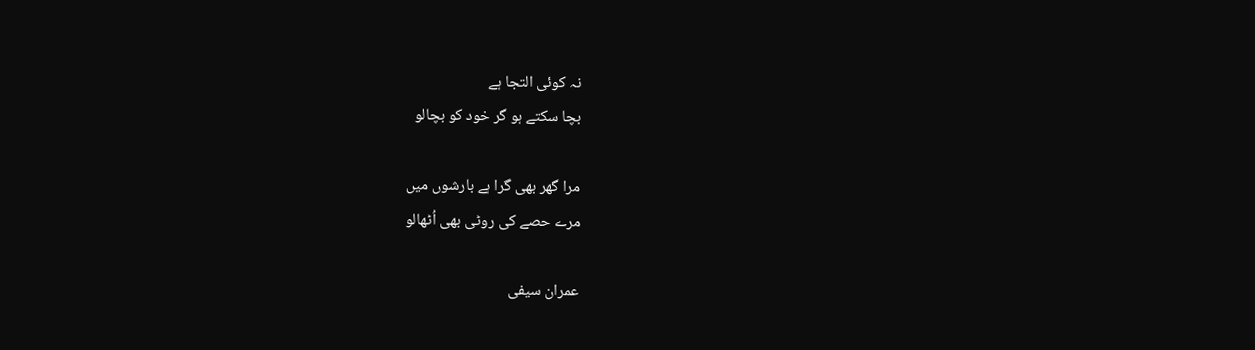نہ کوئی التجا ہے
بچا سکتے ہو گر خود کو بچالو

مرا گھر بھی گرا ہے بارشوں میں
مرے حصے کی روٹی بھی اُٹھالو

عمران سیفی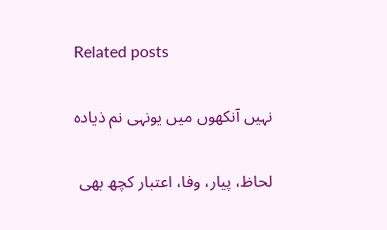Related posts

نہیں آنکھوں میں یونہی نم ذیادہ

لحاظ، پیار، وفا، اعتبار کچھ بھی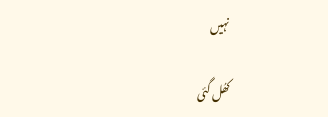نہیں

کھُل گئی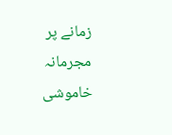زمانے پر مجرمانہ خاموشی